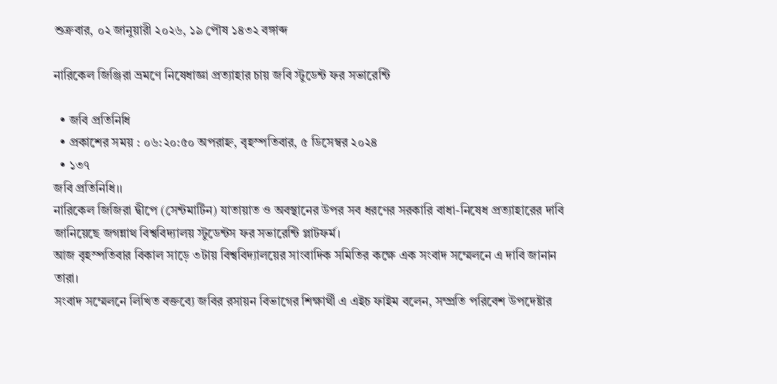শুক্রবার, ০২ জানুয়ারী ২০২৬, ১৯ পৌষ ১৪৩২ বঙ্গাব্দ

নারিকেল জিঞ্জিরা ভ্রমণে নিষেধাজ্ঞা প্রত্যাহার চায় জবি স্টুডেন্ট ফর সভারেন্টি

  • জবি প্রতিনিধি
  • প্রকাশের সময় : ০৬:২০:৫০ অপরাহ্ন, বৃহস্পতিবার, ৫ ডিসেম্বর ২০২৪
  • ১৩৭
জবি প্রতিনিধি।।
নারিকেল জিজিরা দ্বীপে (সেন্টমার্টিন) যাতায়াত ও অবস্থানের উপর সব ধরণের সরকারি বাধা-নিষেধ প্রত্যাহারের দাবি জানিয়েছে জগন্নাথ বিশ্ববিদ্যালয় স্টুডেন্টস ফর সভারেন্টি প্লাটফর্ম।
আজ বৃহস্পতিবার বিকাল সাড়ে ৩টায় বিশ্ববিদ্যালয়ের সাংবাদিক সমিতির কক্ষে এক সংবাদ সম্মেলনে এ দাবি জানান তারা।
সংবাদ সম্মেলনে লিখিত বক্তব্যে জবির রসায়ন বিভাগের শিক্ষার্থী এ এইচ ফাইম বলেন, সম্প্রতি পরিবেশ উপদেষ্টার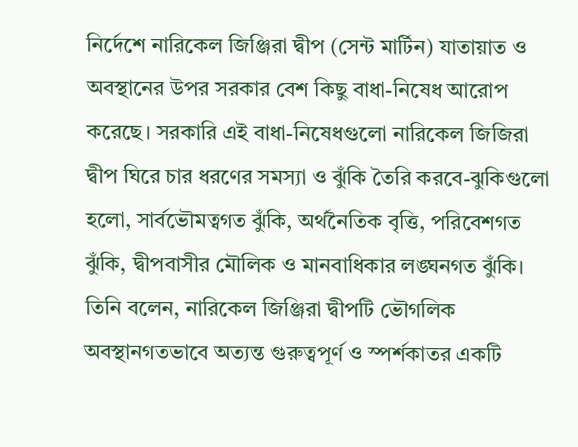নির্দেশে নারিকেল জিঞ্জিরা দ্বীপ (সেন্ট মার্টিন) যাতায়াত ও অবস্থানের উপর সরকার বেশ কিছু বাধা-নিষেধ আরোপ করেছে। সরকারি এই বাধা-নিষেধগুলো নারিকেল জিজিরা দ্বীপ ঘিরে চার ধরণের সমস্যা ও ঝুঁকি তৈরি করবে-ঝুকিগুলো হলো, সার্বভৌমত্বগত ঝুঁকি, অর্থনৈতিক বৃত্তি, পরিবেশগত ঝুঁকি, দ্বীপবাসীর মৌলিক ও মানবাধিকার লঙ্ঘনগত ঝুঁকি।
তিনি বলেন, নারিকেল জিঞ্জিরা দ্বীপটি ভৌগলিক অবস্থানগতভাবে অত্যন্ত গুরুত্বপূর্ণ ও স্পর্শকাতর একটি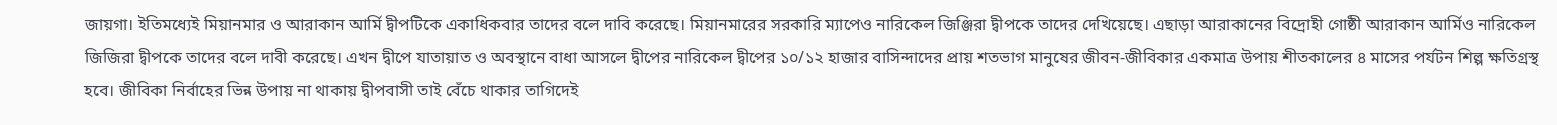জায়গা। ইতিমধ্যেই মিয়ানমার ও আরাকান আর্মি দ্বীপটিকে একাধিকবার তাদের বলে দাবি করেছে। মিয়ানমারের সরকারি ম্যাপেও নারিকেল জিঞ্জিরা দ্বীপকে তাদের দেখিয়েছে। এছাড়া আরাকানের বিদ্রোহী গোষ্ঠী আরাকান আর্মিও নারিকেল জিজিরা দ্বীপকে তাদের বলে দাবী করেছে। এখন দ্বীপে যাতায়াত ও অবস্থানে বাধা আসলে দ্বীপের নারিকেল দ্বীপের ১০/১২ হাজার বাসিন্দাদের প্রায় শতভাগ মানুষের জীবন-জীবিকার একমাত্র উপায় শীতকালের ৪ মাসের পর্যটন শিল্প ক্ষতিগ্রস্থ হবে। জীবিকা নির্বাহের ভিন্ন উপায় না থাকায় দ্বীপবাসী তাই বেঁচে থাকার তাগিদেই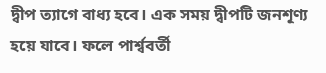দ্বীপ ত্যাগে বাধ্য হবে। এক সময় দ্বীপটি জনশূণ্য হয়ে যাবে। ফলে পার্শ্ববর্তী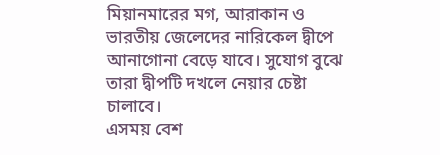মিয়ানমারের মগ, আরাকান ও ভারতীয় জেলেদের নারিকেল দ্বীপে আনাগোনা বেড়ে যাবে। সুযোগ বুঝে তারা দ্বীপটি দখলে নেয়ার চেষ্টা চালাবে।
এসময় বেশ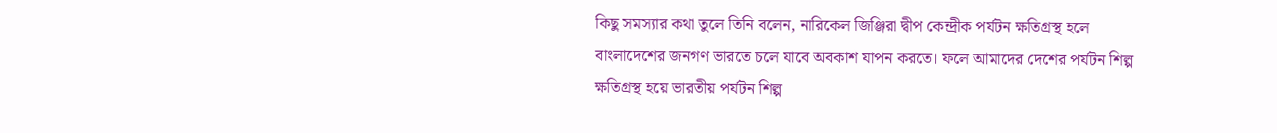কিছু সমস্যার কথা তুলে তিনি বলেন, নারিকেল জিঞ্জিরা দ্বীপ কেন্দ্রীক পর্যটন ক্ষতিগ্রস্থ হলে বাংলাদেশের জনগণ ভারতে চলে যাবে অবকাশ যাপন করতে। ফলে আমাদের দেশের পর্যটন শিল্প ক্ষতিগ্রস্থ হয়ে ভারতীয় পর্যটন শিল্প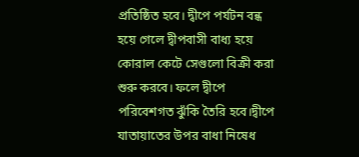প্রতিষ্ঠিত হবে। দ্বীপে পর্যটন বন্ধ হয়ে গেলে দ্বীপবাসী বাধ্য হয়ে কোরাল কেটে সেগুলো বিক্রী করা শুরু করবে। ফলে দ্বীপে পরিবেশগত ঝুঁকি তৈরি হবে।দ্বীপে যাতায়াতের উপর বাধা নিষেধ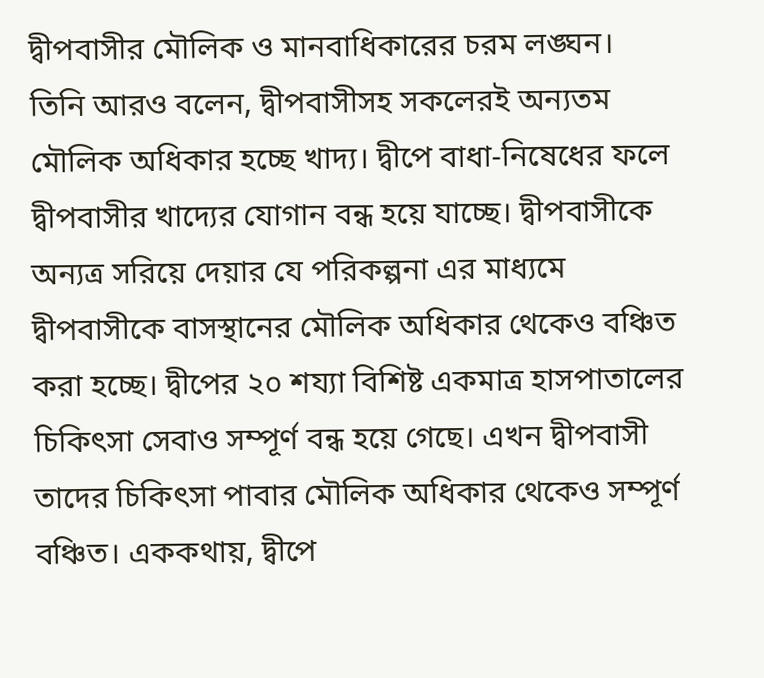দ্বীপবাসীর মৌলিক ও মানবাধিকারের চরম লঙ্ঘন।
তিনি আরও বলেন, দ্বীপবাসীসহ সকলেরই অন্যতম মৌলিক অধিকার হচ্ছে খাদ্য। দ্বীপে বাধা-নিষেধের ফলে দ্বীপবাসীর খাদ্যের যোগান বন্ধ হয়ে যাচ্ছে। দ্বীপবাসীকে অন্যত্র সরিয়ে দেয়ার যে পরিকল্পনা এর মাধ্যমে দ্বীপবাসীকে বাসস্থানের মৌলিক অধিকার থেকেও বঞ্চিত করা হচ্ছে। দ্বীপের ২০ শয্যা বিশিষ্ট একমাত্র হাসপাতালের চিকিৎসা সেবাও সম্পূর্ণ বন্ধ হয়ে গেছে। এখন দ্বীপবাসী তাদের চিকিৎসা পাবার মৌলিক অধিকার থেকেও সম্পূর্ণ বঞ্চিত। এককথায়, দ্বীপে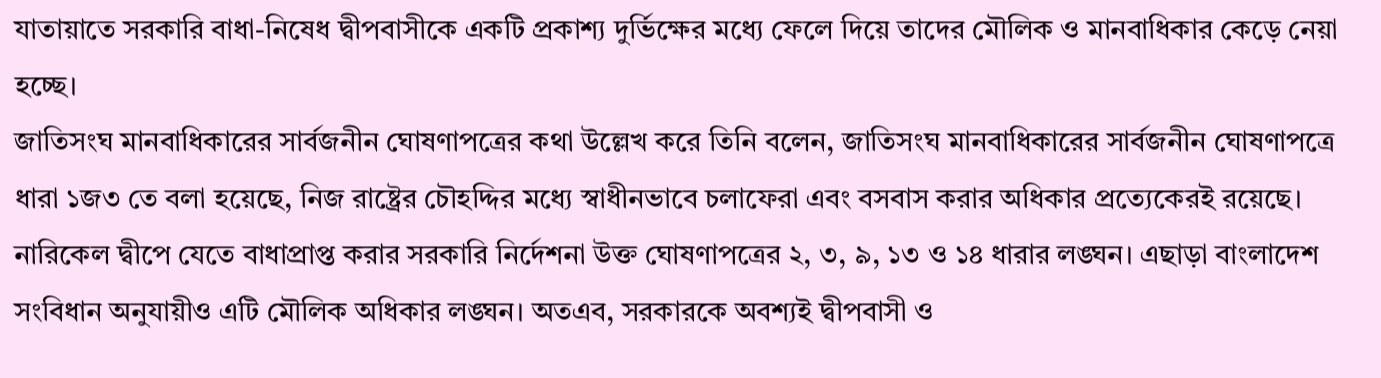যাতায়াতে সরকারি বাধা-নিষেধ দ্বীপবাসীকে একটি প্রকাশ্য দুর্ভিক্ষের মধ্যে ফেলে দিয়ে তাদের মৌলিক ও মানবাধিকার কেড়ে নেয়া হচ্ছে।
জাতিসংঘ মানবাধিকারের সার্বজনীন ঘোষণাপত্রের কথা উল্লেখ করে তিনি বলেন, জাতিসংঘ মানবাধিকারের সার্বজনীন ঘোষণাপত্রে ধারা ১জ৩ তে বলা হয়েছে, নিজ রাষ্ট্রের চৌহদ্দির মধ্যে স্বাধীনভাবে চলাফেরা এবং বসবাস করার অধিকার প্রত্যেকেরই রয়েছে। নারিকেল দ্বীপে যেতে বাধাপ্রাপ্ত করার সরকারি নির্দেশনা উক্ত ঘোষণাপত্রের ২, ৩, ৯, ১৩ ও ১৪ ধারার লঙ্ঘন। এছাড়া বাংলাদেশ সংবিধান অনুযায়ীও এটি মৌলিক অধিকার লঙ্ঘন। অতএব, সরকারকে অবশ্যই দ্বীপবাসী ও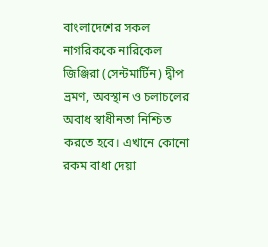বাংলাদেশের সকল নাগরিককে নারিকেল জিঞ্জিরা (সেন্টমার্টিন) দ্বীপ ভ্রমণ, অবস্থান ও চলাচলের অবাধ স্বাধীনতা নিশ্চিত করতে হবে। এখানে কোনো রকম বাধা দেয়া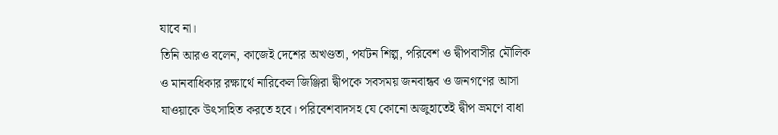যাবে না।
তিনি আরও বলেন, কাজেই দেশের অখণ্ডতা, পর্যটন শিল্প, পরিবেশ ও দ্বীপবাসীর মৌলিক ও মানবাধিকার রক্ষার্থে নারিকেল জিঞ্জিরা দ্বীপকে সবসময় জনবান্ধব ও জনগণের আসা যাওয়াকে উৎসাহিত করতে হবে। পরিবেশবাদসহ যে কোনো অজুহাতেই দ্বীপ ভ্রমণে বাধা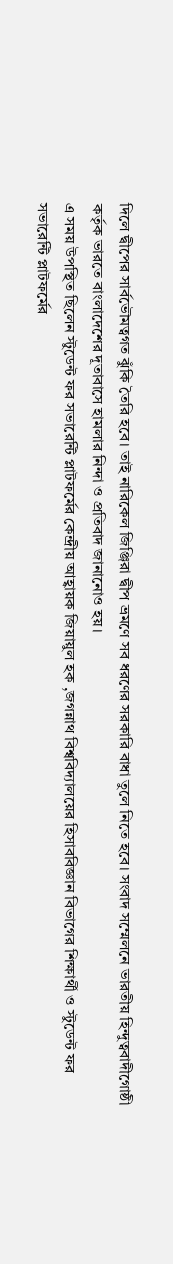দিলে দ্বীপের সার্বভৌমত্বগত ঝুঁকি তৈরি হবে। তাই নারিকেল জিঞ্জিরা দ্বীপ ভ্রমণে সব ধরণের সরকারি বাধা তুলে নিতে হবে। সংবাদ সম্মেলনে ভারতীয় হিন্দুত্ববাদীগোষ্ঠী কর্তৃক ভারতে বাংলাদেশের দূতাবাসে হামলার নিন্দা ও প্রতিবাদ জানানোও হয়।
এ সময় উপস্থিত ছিলেন স্টুডেন্ট ফর সভারেন্টি প্লাটফর্মের কেন্দ্রীয় আহ্বায়ক জিয়ায়ুল হক ,জগন্নাথ বিশ্ববিদ্যালয়ের হিসাববিজ্ঞান বিভাগের শিক্ষার্থী ও স্টুডেন্ট ফর সভারেন্টি প্লাটফর্মের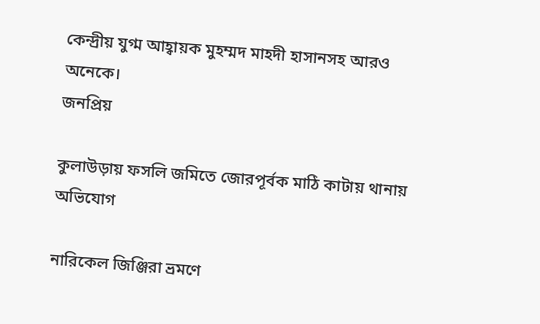কেন্দ্রীয় যুগ্ম আহ্বায়ক মুহম্মদ মাহদী হাসানসহ আরও অনেকে।
জনপ্রিয়

কুলাউড়ায় ফসলি জমিতে জোরপূর্বক মাঠি কাটায় থানায় অভিযোগ

নারিকেল জিঞ্জিরা ভ্রমণে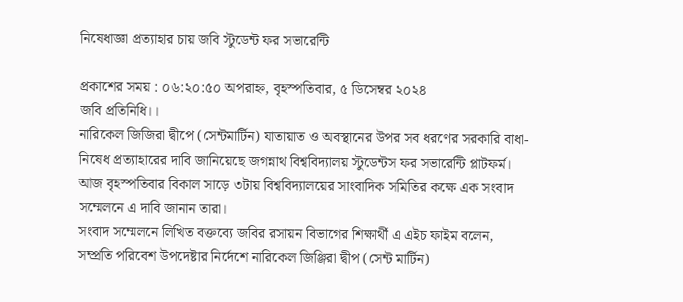নিষেধাজ্ঞা প্রত্যাহার চায় জবি স্টুডেন্ট ফর সভারেন্টি

প্রকাশের সময় : ০৬:২০:৫০ অপরাহ্ন, বৃহস্পতিবার, ৫ ডিসেম্বর ২০২৪
জবি প্রতিনিধি।।
নারিকেল জিজিরা দ্বীপে (সেন্টমার্টিন) যাতায়াত ও অবস্থানের উপর সব ধরণের সরকারি বাধা-নিষেধ প্রত্যাহারের দাবি জানিয়েছে জগন্নাথ বিশ্ববিদ্যালয় স্টুডেন্টস ফর সভারেন্টি প্লাটফর্ম।
আজ বৃহস্পতিবার বিকাল সাড়ে ৩টায় বিশ্ববিদ্যালয়ের সাংবাদিক সমিতির কক্ষে এক সংবাদ সম্মেলনে এ দাবি জানান তারা।
সংবাদ সম্মেলনে লিখিত বক্তব্যে জবির রসায়ন বিভাগের শিক্ষার্থী এ এইচ ফাইম বলেন, সম্প্রতি পরিবেশ উপদেষ্টার নির্দেশে নারিকেল জিঞ্জিরা দ্বীপ (সেন্ট মার্টিন)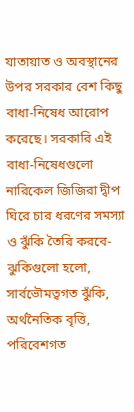যাতায়াত ও অবস্থানের উপর সরকার বেশ কিছু বাধা-নিষেধ আরোপ করেছে। সরকারি এই বাধা-নিষেধগুলো নারিকেল জিজিরা দ্বীপ ঘিরে চার ধরণের সমস্যা ও ঝুঁকি তৈরি করবে-ঝুকিগুলো হলো, সার্বভৌমত্বগত ঝুঁকি, অর্থনৈতিক বৃত্তি, পরিবেশগত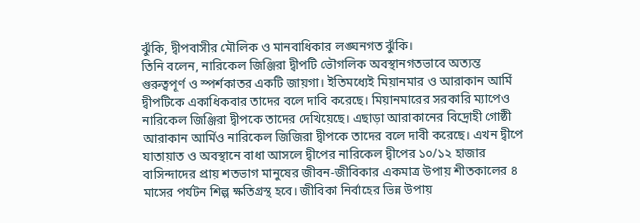ঝুঁকি, দ্বীপবাসীর মৌলিক ও মানবাধিকার লঙ্ঘনগত ঝুঁকি।
তিনি বলেন, নারিকেল জিঞ্জিরা দ্বীপটি ভৌগলিক অবস্থানগতভাবে অত্যন্ত গুরুত্বপূর্ণ ও স্পর্শকাতর একটি জায়গা। ইতিমধ্যেই মিয়ানমার ও আরাকান আর্মি দ্বীপটিকে একাধিকবার তাদের বলে দাবি করেছে। মিয়ানমারের সরকারি ম্যাপেও নারিকেল জিঞ্জিরা দ্বীপকে তাদের দেখিয়েছে। এছাড়া আরাকানের বিদ্রোহী গোষ্ঠী আরাকান আর্মিও নারিকেল জিজিরা দ্বীপকে তাদের বলে দাবী করেছে। এখন দ্বীপে যাতায়াত ও অবস্থানে বাধা আসলে দ্বীপের নারিকেল দ্বীপের ১০/১২ হাজার বাসিন্দাদের প্রায় শতভাগ মানুষের জীবন-জীবিকার একমাত্র উপায় শীতকালের ৪ মাসের পর্যটন শিল্প ক্ষতিগ্রস্থ হবে। জীবিকা নির্বাহের ভিন্ন উপায়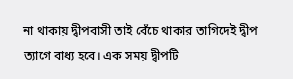না থাকায় দ্বীপবাসী তাই বেঁচে থাকার তাগিদেই দ্বীপ ত্যাগে বাধ্য হবে। এক সময় দ্বীপটি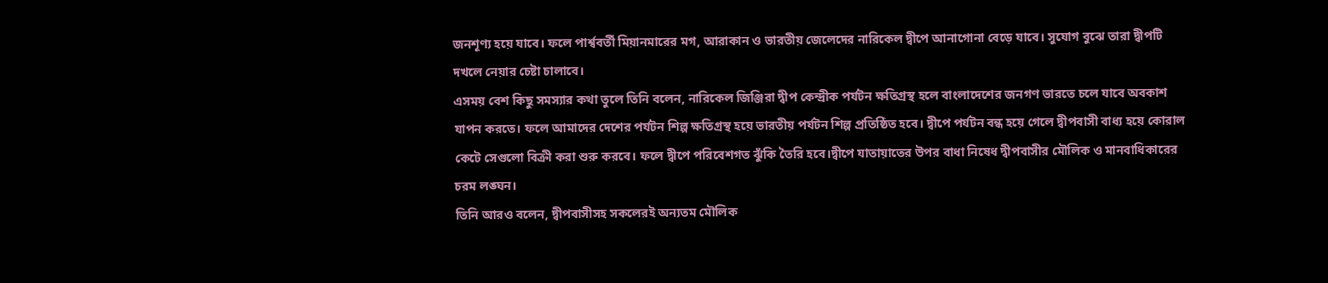জনশূণ্য হয়ে যাবে। ফলে পার্শ্ববর্তী মিয়ানমারের মগ, আরাকান ও ভারতীয় জেলেদের নারিকেল দ্বীপে আনাগোনা বেড়ে যাবে। সুযোগ বুঝে তারা দ্বীপটি দখলে নেয়ার চেষ্টা চালাবে।
এসময় বেশ কিছু সমস্যার কথা তুলে তিনি বলেন, নারিকেল জিঞ্জিরা দ্বীপ কেন্দ্রীক পর্যটন ক্ষতিগ্রস্থ হলে বাংলাদেশের জনগণ ভারতে চলে যাবে অবকাশ যাপন করতে। ফলে আমাদের দেশের পর্যটন শিল্প ক্ষতিগ্রস্থ হয়ে ভারতীয় পর্যটন শিল্প প্রতিষ্ঠিত হবে। দ্বীপে পর্যটন বন্ধ হয়ে গেলে দ্বীপবাসী বাধ্য হয়ে কোরাল কেটে সেগুলো বিক্রী করা শুরু করবে। ফলে দ্বীপে পরিবেশগত ঝুঁকি তৈরি হবে।দ্বীপে যাতায়াতের উপর বাধা নিষেধ দ্বীপবাসীর মৌলিক ও মানবাধিকারের চরম লঙ্ঘন।
তিনি আরও বলেন, দ্বীপবাসীসহ সকলেরই অন্যতম মৌলিক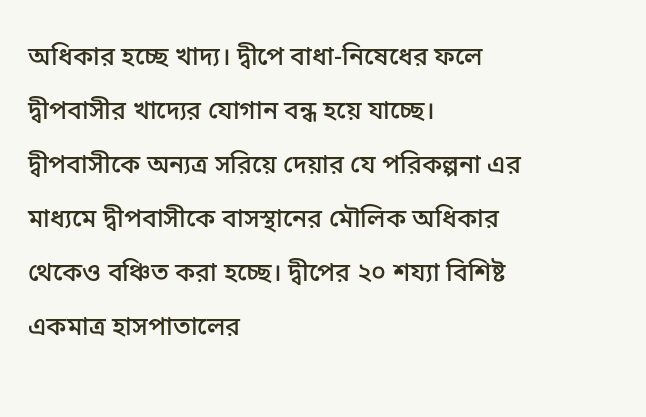অধিকার হচ্ছে খাদ্য। দ্বীপে বাধা-নিষেধের ফলে দ্বীপবাসীর খাদ্যের যোগান বন্ধ হয়ে যাচ্ছে। দ্বীপবাসীকে অন্যত্র সরিয়ে দেয়ার যে পরিকল্পনা এর মাধ্যমে দ্বীপবাসীকে বাসস্থানের মৌলিক অধিকার থেকেও বঞ্চিত করা হচ্ছে। দ্বীপের ২০ শয্যা বিশিষ্ট একমাত্র হাসপাতালের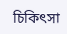চিকিৎসা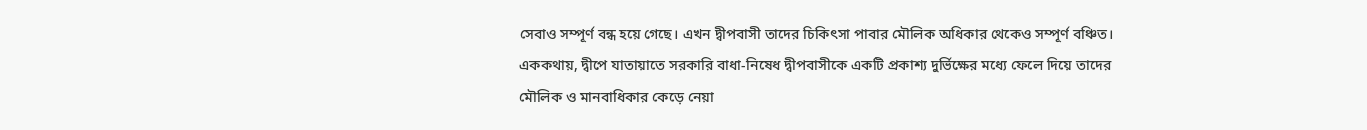সেবাও সম্পূর্ণ বন্ধ হয়ে গেছে। এখন দ্বীপবাসী তাদের চিকিৎসা পাবার মৌলিক অধিকার থেকেও সম্পূর্ণ বঞ্চিত। এককথায়, দ্বীপে যাতায়াতে সরকারি বাধা-নিষেধ দ্বীপবাসীকে একটি প্রকাশ্য দুর্ভিক্ষের মধ্যে ফেলে দিয়ে তাদের মৌলিক ও মানবাধিকার কেড়ে নেয়া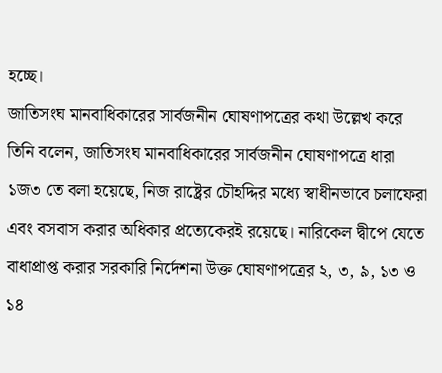হচ্ছে।
জাতিসংঘ মানবাধিকারের সার্বজনীন ঘোষণাপত্রের কথা উল্লেখ করে তিনি বলেন, জাতিসংঘ মানবাধিকারের সার্বজনীন ঘোষণাপত্রে ধারা ১জ৩ তে বলা হয়েছে, নিজ রাষ্ট্রের চৌহদ্দির মধ্যে স্বাধীনভাবে চলাফেরা এবং বসবাস করার অধিকার প্রত্যেকেরই রয়েছে। নারিকেল দ্বীপে যেতে বাধাপ্রাপ্ত করার সরকারি নির্দেশনা উক্ত ঘোষণাপত্রের ২, ৩, ৯, ১৩ ও ১৪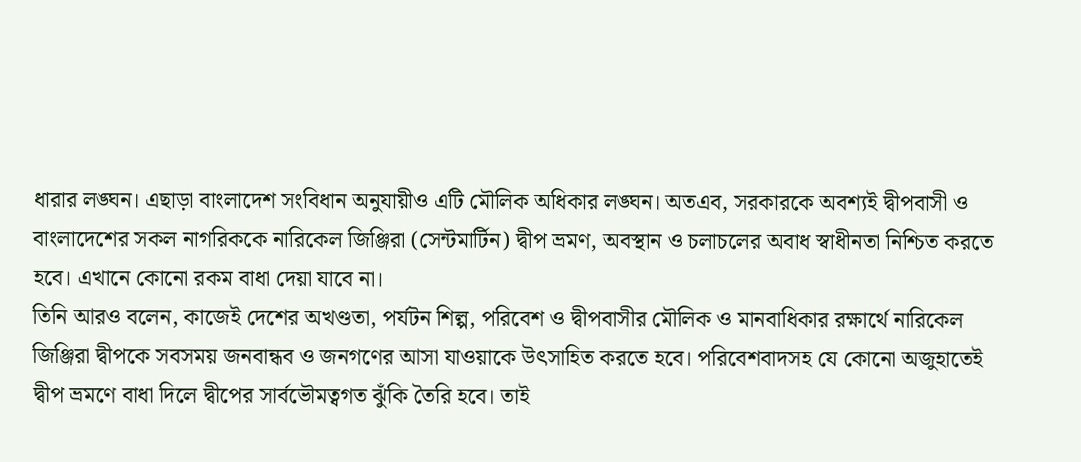ধারার লঙ্ঘন। এছাড়া বাংলাদেশ সংবিধান অনুযায়ীও এটি মৌলিক অধিকার লঙ্ঘন। অতএব, সরকারকে অবশ্যই দ্বীপবাসী ও বাংলাদেশের সকল নাগরিককে নারিকেল জিঞ্জিরা (সেন্টমার্টিন) দ্বীপ ভ্রমণ, অবস্থান ও চলাচলের অবাধ স্বাধীনতা নিশ্চিত করতে হবে। এখানে কোনো রকম বাধা দেয়া যাবে না।
তিনি আরও বলেন, কাজেই দেশের অখণ্ডতা, পর্যটন শিল্প, পরিবেশ ও দ্বীপবাসীর মৌলিক ও মানবাধিকার রক্ষার্থে নারিকেল জিঞ্জিরা দ্বীপকে সবসময় জনবান্ধব ও জনগণের আসা যাওয়াকে উৎসাহিত করতে হবে। পরিবেশবাদসহ যে কোনো অজুহাতেই দ্বীপ ভ্রমণে বাধা দিলে দ্বীপের সার্বভৌমত্বগত ঝুঁকি তৈরি হবে। তাই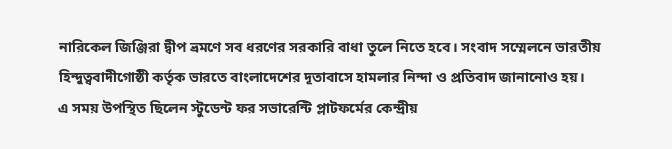নারিকেল জিঞ্জিরা দ্বীপ ভ্রমণে সব ধরণের সরকারি বাধা তুলে নিতে হবে। সংবাদ সম্মেলনে ভারতীয় হিন্দুত্ববাদীগোষ্ঠী কর্তৃক ভারতে বাংলাদেশের দূতাবাসে হামলার নিন্দা ও প্রতিবাদ জানানোও হয়।
এ সময় উপস্থিত ছিলেন স্টুডেন্ট ফর সভারেন্টি প্লাটফর্মের কেন্দ্রীয়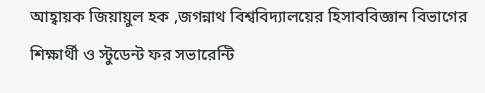আহ্বায়ক জিয়ায়ুল হক ,জগন্নাথ বিশ্ববিদ্যালয়ের হিসাববিজ্ঞান বিভাগের শিক্ষার্থী ও স্টুডেন্ট ফর সভারেন্টি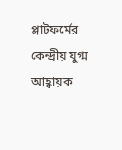প্লাটফর্মের কেন্দ্রীয় যুগ্ম আহ্বায়ক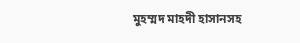মুহম্মদ মাহদী হাসানসহ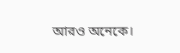আরও অনেকে।